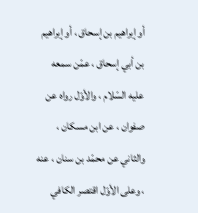أو إبراهيم بن إسحاق ، أو إبراهيم بن أبي إسحاق ، عمّن سمعه عليه السّلام ، والأوّل رواه عن صفوان ، عن ابن مسكان ، والثاني عن محمّد بن سنان ، عنه ، وعلى الأوّل اقتصر الكافي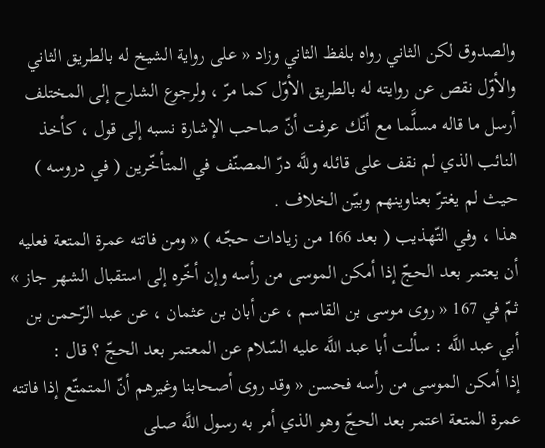والصدوق لكن الثاني رواه بلفظ الثاني وزاد « على رواية الشيخ له بالطريق الثاني والأوّل نقص عن روايته له بالطريق الأوّل كما مرّ ، ولرجوع الشارح إلى المختلف أرسل ما قاله مسلَّما مع أنّك عرفت أنّ صاحب الإشارة نسبه إلى قول ، كأخذ النائب الذي لم نقف على قائله وللَّه درّ المصنّف في المتأخّرين ( في دروسه ) حيث لم يغترّ بعناوينهم وبيّن الخلاف .
هذا ، وفي التّهذيب ( بعد 166 من زيادات حجّه ) « ومن فاتته عمرة المتعة فعليه أن يعتمر بعد الحجّ إذا أمكن الموسى من رأسه وإن أخّره إلى استقبال الشهر جاز » ثمّ في 167 « روى موسى بن القاسم ، عن أبان بن عثمان ، عن عبد الرّحمن بن أبي عبد اللَّه : سألت أبا عبد اللَّه عليه السّلام عن المعتمر بعد الحجّ ؟ قال :
إذا أمكن الموسى من رأسه فحسن « وقد روى أصحابنا وغيرهم أنّ المتمتّع إذا فاتته عمرة المتعة اعتمر بعد الحجّ وهو الذي أمر به رسول اللَّه صلى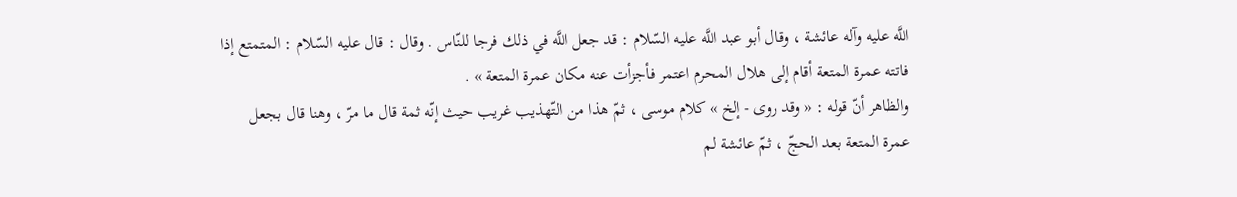اللَّه عليه وآله عائشة ، وقال أبو عبد اللَّه عليه السّلام : قد جعل اللَّه في ذلك فرجا للنّاس . وقال : قال عليه السّلام : المتمتع إذا فاتته عمرة المتعة أقام إلى هلال المحرم اعتمر فأجزأت عنه مكان عمرة المتعة » .
والظاهر أنّ قوله : « وقد روى - إلخ » كلام موسى ، ثمّ هذا من التّهذيب غريب حيث إنّه ثمة قال ما مرّ ، وهنا قال بجعل عمرة المتعة بعد الحجّ ، ثمّ عائشة لم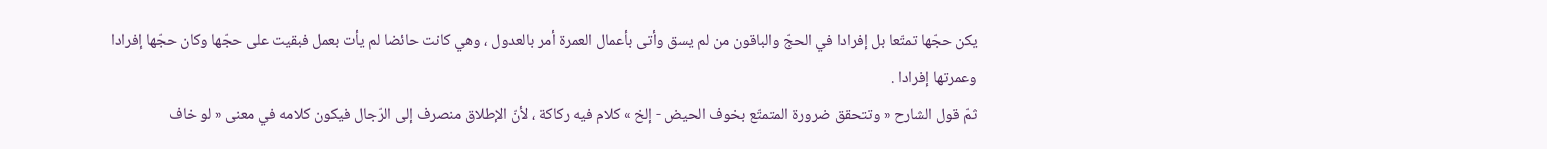يكن حجّها تمتّعا بل إفرادا في الحجّ والباقون من لم يسق وأتى بأعمال العمرة أمر بالعدول ، وهي كانت حائضا لم يأت بعمل فبقيت على حجّها وكان حجّها إفرادا وعمرتها إفرادا .
ثمّ قول الشارح « وتتحقق ضرورة المتمتّع بخوف الحيض - إلخ » كلام فيه ركاكة ، لأنّ الإطلاق منصرف إلى الرّجال فيكون كلامه في معنى « لو خاف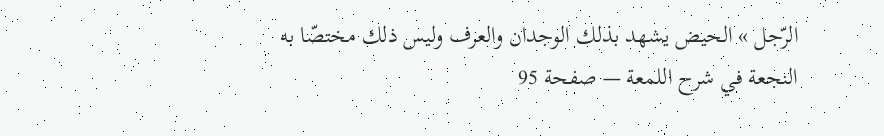الرّجل » الحيض يشهد بذلك الوجدان والعرف وليس ذلك مختصّا به
النجعة في شرح اللمعة — صفحة 95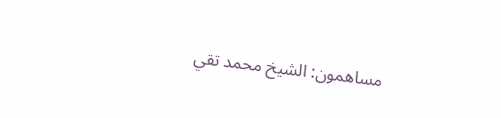مساهمون: الشيخ محمد تقي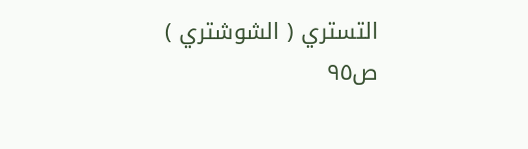التستري ( الشوشتري )
ص٩٥